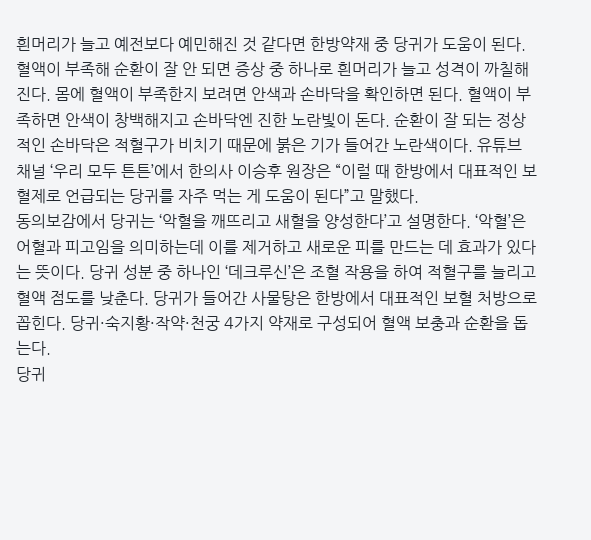흰머리가 늘고 예전보다 예민해진 것 같다면 한방약재 중 당귀가 도움이 된다.
혈액이 부족해 순환이 잘 안 되면 증상 중 하나로 흰머리가 늘고 성격이 까칠해진다. 몸에 혈액이 부족한지 보려면 안색과 손바닥을 확인하면 된다. 혈액이 부족하면 안색이 창백해지고 손바닥엔 진한 노란빛이 돈다. 순환이 잘 되는 정상적인 손바닥은 적혈구가 비치기 때문에 붉은 기가 들어간 노란색이다. 유튜브 채널 ‘우리 모두 튼튼’에서 한의사 이승후 원장은 “이럴 때 한방에서 대표적인 보혈제로 언급되는 당귀를 자주 먹는 게 도움이 된다”고 말했다.
동의보감에서 당귀는 ‘악혈을 깨뜨리고 새혈을 양성한다’고 설명한다. ‘악혈’은 어혈과 피고임을 의미하는데 이를 제거하고 새로운 피를 만드는 데 효과가 있다는 뜻이다. 당귀 성분 중 하나인 ‘데크루신’은 조혈 작용을 하여 적혈구를 늘리고 혈액 점도를 낮춘다. 당귀가 들어간 사물탕은 한방에서 대표적인 보혈 처방으로 꼽힌다. 당귀·숙지황·작약·천궁 4가지 약재로 구성되어 혈액 보충과 순환을 돕는다.
당귀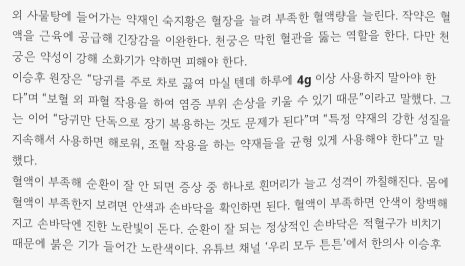외 사물탕에 들어가는 약재인 숙지황은 혈장을 늘려 부족한 혈액량을 늘린다. 작약은 혈액을 근육에 공급해 긴장감을 이완한다. 천궁은 막힌 혈관을 뚫는 역할을 한다. 다만 천궁은 약성이 강해 소화기가 약하면 피해야 한다.
이승후 원장은 “당귀를 주로 차로 끓여 마실 텐데 하루에 4g 이상 사용하지 말아야 한다”며 “보혈 외 파혈 작용을 하여 염증 부위 손상을 키울 수 있기 때문”이라고 말했다. 그는 이어 “당귀만 단독으로 장기 복용하는 것도 문제가 된다”며 “특정 약재의 강한 성질을 지속해서 사용하면 해로워, 조혈 작용을 하는 약재들을 균형 있게 사용해야 한다”고 말했다.
혈액이 부족해 순환이 잘 안 되면 증상 중 하나로 흰머리가 늘고 성격이 까칠해진다. 몸에 혈액이 부족한지 보려면 안색과 손바닥을 확인하면 된다. 혈액이 부족하면 안색이 창백해지고 손바닥엔 진한 노란빛이 돈다. 순환이 잘 되는 정상적인 손바닥은 적혈구가 비치기 때문에 붉은 기가 들어간 노란색이다. 유튜브 채널 ‘우리 모두 튼튼’에서 한의사 이승후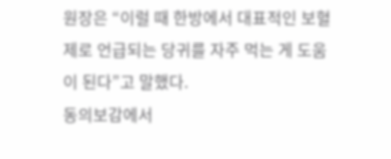원장은 “이럴 때 한방에서 대표적인 보혈제로 언급되는 당귀를 자주 먹는 게 도움이 된다”고 말했다.
동의보감에서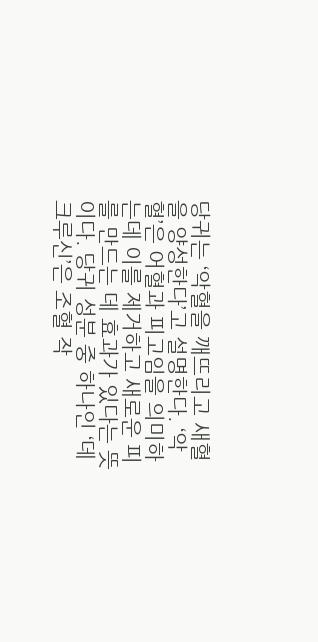당귀는 ‘악혈을 깨뜨리고 새혈을 양성한다’고 설명한다. ‘악혈’은 어혈과 피고임을 의미하는데 이를 제거하고 새로운 피를 만드는 데 효과가 있다는 뜻이다. 당귀 성분 중 하나인 ‘데크루신’은 조혈 작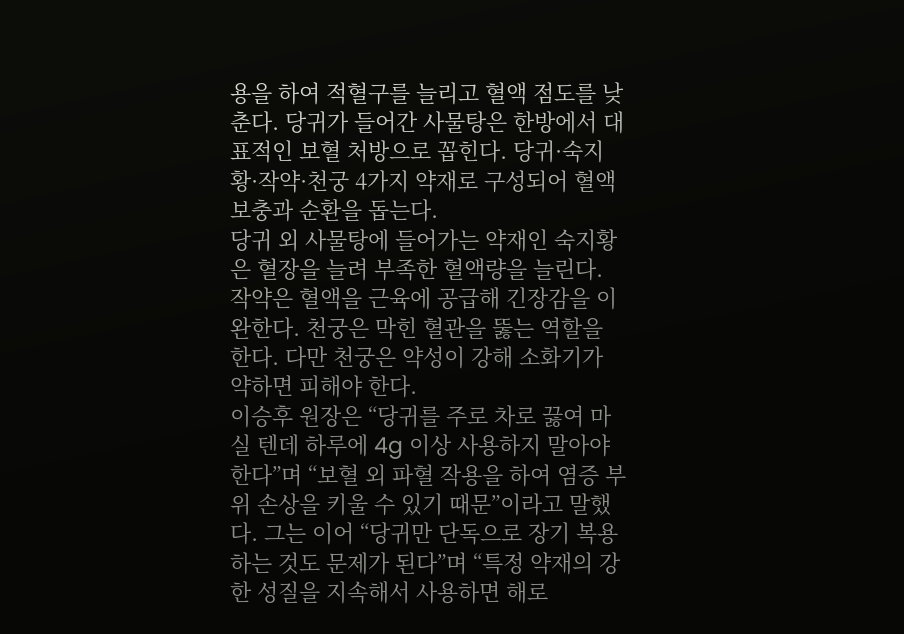용을 하여 적혈구를 늘리고 혈액 점도를 낮춘다. 당귀가 들어간 사물탕은 한방에서 대표적인 보혈 처방으로 꼽힌다. 당귀·숙지황·작약·천궁 4가지 약재로 구성되어 혈액 보충과 순환을 돕는다.
당귀 외 사물탕에 들어가는 약재인 숙지황은 혈장을 늘려 부족한 혈액량을 늘린다. 작약은 혈액을 근육에 공급해 긴장감을 이완한다. 천궁은 막힌 혈관을 뚫는 역할을 한다. 다만 천궁은 약성이 강해 소화기가 약하면 피해야 한다.
이승후 원장은 “당귀를 주로 차로 끓여 마실 텐데 하루에 4g 이상 사용하지 말아야 한다”며 “보혈 외 파혈 작용을 하여 염증 부위 손상을 키울 수 있기 때문”이라고 말했다. 그는 이어 “당귀만 단독으로 장기 복용하는 것도 문제가 된다”며 “특정 약재의 강한 성질을 지속해서 사용하면 해로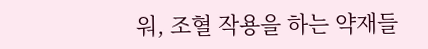워, 조혈 작용을 하는 약재들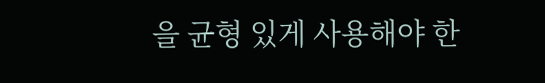을 균형 있게 사용해야 한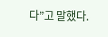다”고 말했다.